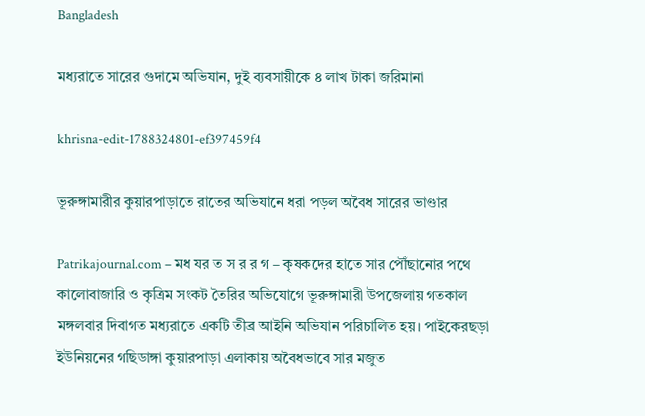Bangladesh

মধ্যরাতে সারের গুদামে অভিযান, দুই ব্যবসায়ীকে ৪ লাখ টাকা জরিমানা

khrisna-edit-1788324801-ef397459f4

ভূরুঙ্গামারীর কুয়ারপাড়াতে রাতের অভিযানে ধরা পড়ল অবৈধ সারের ভাণ্ডার

Patrikajournal.com – মধ যর ত স র র গ – কৃষকদের হাতে সার পৌঁছানোর পথে কালোবাজারি ও কৃত্রিম সংকট তৈরির অভিযোগে ভূরুঙ্গামারী উপজেলায় গতকাল মঙ্গলবার দিবাগত মধ্যরাতে একটি তীব্র আইনি অভিযান পরিচালিত হয়। পাইকেরছড়া ইউনিয়নের গছিডাঙ্গা কুয়ারপাড়া এলাকায় অবৈধভাবে সার মজুত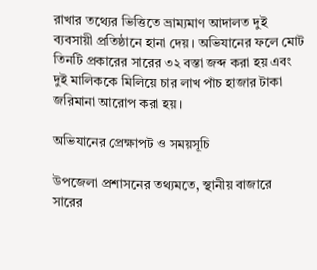রাখার তথ্যের ভিত্তিতে ভ্রাম্যমাণ আদালত দুই ব্যবসায়ী প্রতিষ্ঠানে হানা দেয়। অভিযানের ফলে মোট তিনটি প্রকারের সারের ৩২ বস্তা জব্দ করা হয় এবং দুই মালিককে মিলিয়ে চার লাখ পাঁচ হাজার টাকা জরিমানা আরোপ করা হয়।

অভিযানের প্রেক্ষাপট ও সময়সূচি

উপজেলা প্রশাসনের তথ্যমতে, স্থানীয় বাজারে সারের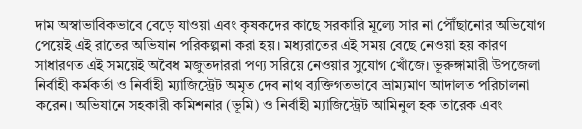দাম অস্বাভাবিকভাবে বেড়ে যাওয়া এবং কৃষকদের কাছে সরকারি মূল্যে সার না পৌঁছানোর অভিযোগ পেয়েই এই রাতের অভিযান পরিকল্পনা করা হয়। মধ্যরাতের এই সময় বেছে নেওয়া হয় কারণ সাধারণত এই সময়েই অবৈধ মজুতদাররা পণ্য সরিয়ে নেওয়ার সুযোগ খোঁজে। ভূরুঙ্গামারী উপজেলা নির্বাহী কর্মকর্তা ও নির্বাহী ম্যাজিস্ট্রেট অমৃত দেব নাথ ব্যক্তিগতভাবে ভ্রাম্যমাণ আদালত পরিচালনা করেন। অভিযানে সহকারী কমিশনার (ভূমি) ও নির্বাহী ম্যাজিস্ট্রেট আমিনুল হক তারেক এবং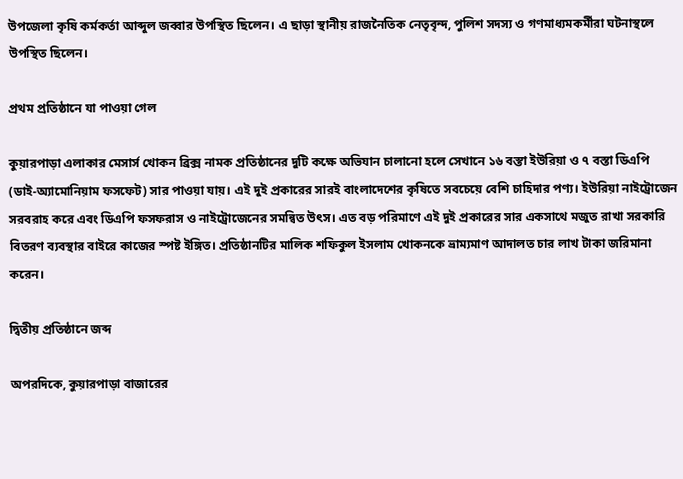উপজেলা কৃষি কর্মকর্তা আব্দুল জব্বার উপস্থিত ছিলেন। এ ছাড়া স্থানীয় রাজনৈতিক নেতৃবৃন্দ, পুলিশ সদস্য ও গণমাধ্যমকর্মীরা ঘটনাস্থলে উপস্থিত ছিলেন।

প্রথম প্রতিষ্ঠানে যা পাওয়া গেল

কুয়ারপাড়া এলাকার মেসার্স খোকন ব্রিক্স নামক প্রতিষ্ঠানের দুটি কক্ষে অভিযান চালানো হলে সেখানে ১৬ বস্তা ইউরিয়া ও ৭ বস্তা ডিএপি (ডাই-অ্যামোনিয়াম ফসফেট) সার পাওয়া যায়। এই দুই প্রকারের সারই বাংলাদেশের কৃষিতে সবচেয়ে বেশি চাহিদার পণ্য। ইউরিয়া নাইট্রোজেন সরবরাহ করে এবং ডিএপি ফসফরাস ও নাইট্রোজেনের সমন্বিত উৎস। এত বড় পরিমাণে এই দুই প্রকারের সার একসাথে মজুত রাখা সরকারি বিতরণ ব্যবস্থার বাইরে কাজের স্পষ্ট ইঙ্গিত। প্রতিষ্ঠানটির মালিক শফিকুল ইসলাম খোকনকে ভ্রাম্যমাণ আদালত চার লাখ টাকা জরিমানা করেন।

দ্বিতীয় প্রতিষ্ঠানে জব্দ

অপরদিকে, কুয়ারপাড়া বাজারের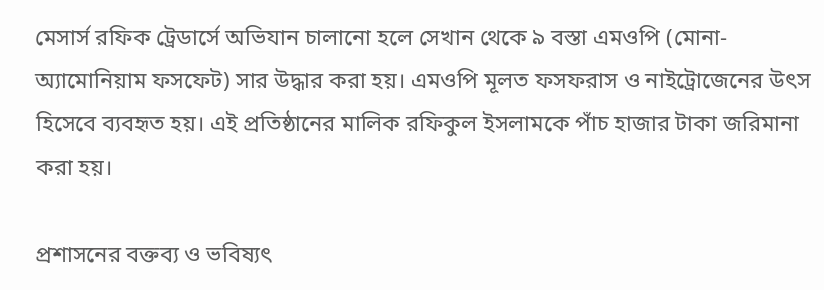মেসার্স রফিক ট্রেডার্সে অভিযান চালানো হলে সেখান থেকে ৯ বস্তা এমওপি (মোনা-অ্যামোনিয়াম ফসফেট) সার উদ্ধার করা হয়। এমওপি মূলত ফসফরাস ও নাইট্রোজেনের উৎস হিসেবে ব্যবহৃত হয়। এই প্রতিষ্ঠানের মালিক রফিকুল ইসলামকে পাঁচ হাজার টাকা জরিমানা করা হয়।

প্রশাসনের বক্তব্য ও ভবিষ্যৎ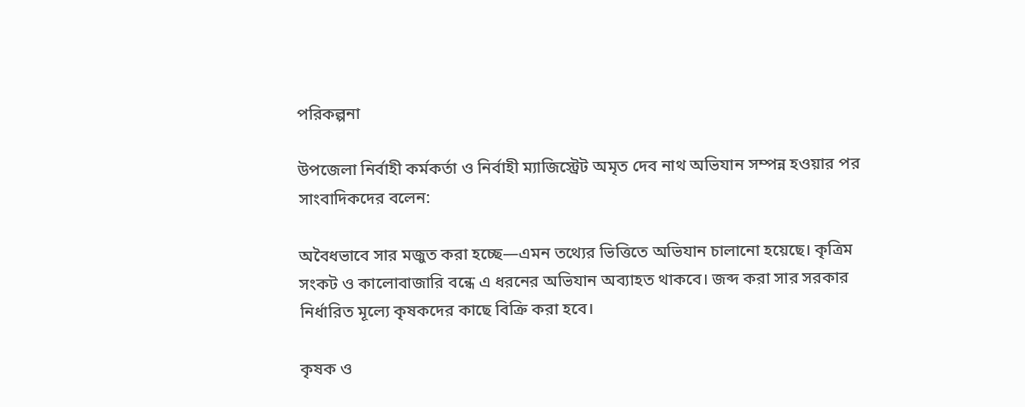পরিকল্পনা

উপজেলা নির্বাহী কর্মকর্তা ও নির্বাহী ম্যাজিস্ট্রেট অমৃত দেব নাথ অভিযান সম্পন্ন হওয়ার পর সাংবাদিকদের বলেন:

অবৈধভাবে সার মজুত করা হচ্ছে—এমন তথ্যের ভিত্তিতে অভিযান চালানো হয়েছে। কৃত্রিম সংকট ও কালোবাজারি বন্ধে এ ধরনের অভিযান অব্যাহত থাকবে। জব্দ করা সার সরকার নির্ধারিত মূল্যে কৃষকদের কাছে বিক্রি করা হবে।

কৃষক ও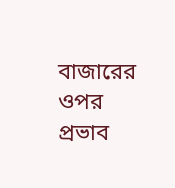বাজারের ওপর প্রভাব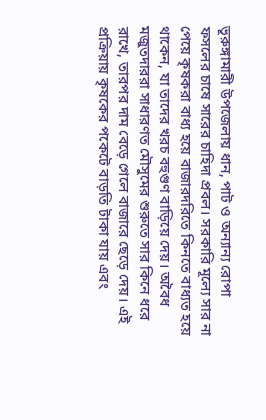ভূরুঙ্গামারী উপজেলায় ধান, পাট ও অন্যান্য রোপা ফসলের চাষে সারের চাহিদা প্রবল। সরকারি মূল্যে সার না পেয়ে কৃষকরা বাধ্য হয়ে বাজারদরিতে কিনতে বাধ্যত হয়ে থাকেন, যা তাদের খরচ বহুগুণ বাড়িয়ে দেয়। অবৈধ মজুতদাররা সাধারণত মৌসুমের শুরুতে সার কিনে ধরে রাখে, তারপর দাম বেড়ে গেলে বাজারে ছেড়ে দেয়। এই প্রক্রিয়ায় কৃষকের পকেটে বাড়তি টাকা যায় এবং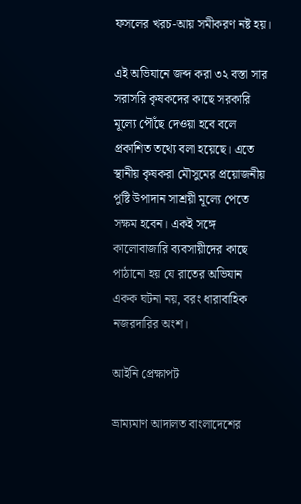ফসলের খরচ-আয় সমীকরণ নষ্ট হয়।

এই অভিযানে জব্দ করা ৩২ বস্তা সার সরাসরি কৃষকদের কাছে সরকারি মূল্যে পৌঁছে দেওয়া হবে বলে প্রকাশিত তথ্যে বলা হয়েছে। এতে স্থানীয় কৃষকরা মৌসুমের প্রয়োজনীয় পুষ্টি উপাদান সাশ্রয়ী মূল্যে পেতে সক্ষম হবেন। একই সঙ্গে কালোবাজারি ব্যবসায়ীদের কাছে পাঠানো হয় যে রাতের অভিযান একক ঘটনা নয়, বরং ধারাবাহিক নজরদারির অংশ।

আইনি প্রেক্ষাপট

ভ্রাম্যমাণ আদালত বাংলাদেশের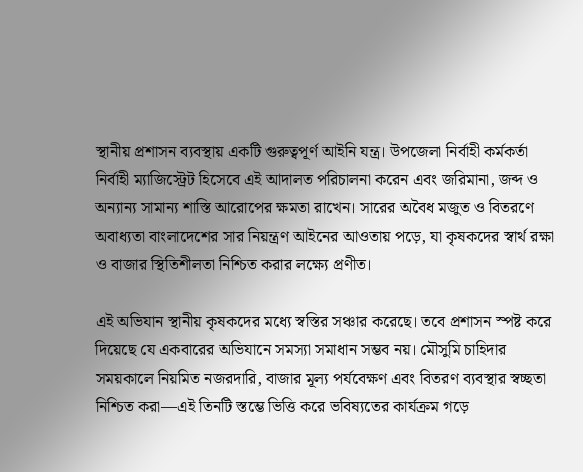স্থানীয় প্রশাসন ব্যবস্থায় একটি গুরুত্বপূর্ণ আইনি যন্ত্র। উপজেলা নির্বাহী কর্মকর্তা নির্বাহী ম্যাজিস্ট্রেট হিসেবে এই আদালত পরিচালনা করেন এবং জরিমানা, জব্দ ও অন্যান্য সামান্য শাস্তি আরোপের ক্ষমতা রাখেন। সারের অবৈধ মজুত ও বিতরণে অবাধ্যতা বাংলাদেশের সার নিয়ন্ত্রণ আইনের আওতায় পড়ে, যা কৃষকদের স্বার্থ রক্ষা ও বাজার স্থিতিশীলতা নিশ্চিত করার লক্ষ্যে প্রণীত।

এই অভিযান স্থানীয় কৃষকদের মধ্যে স্বস্তির সঞ্চার করেছে। তবে প্রশাসন স্পষ্ট করে দিয়েছে যে একবারের অভিযানে সমস্যা সমাধান সম্ভব নয়। মৌসুমি চাহিদার সময়কালে নিয়মিত নজরদারি, বাজার মূল্য পর্যবেক্ষণ এবং বিতরণ ব্যবস্থার স্বচ্ছতা নিশ্চিত করা—এই তিনটি স্তম্ভে ভিত্তি করে ভবিষ্যতের কার্যক্রম গড়ে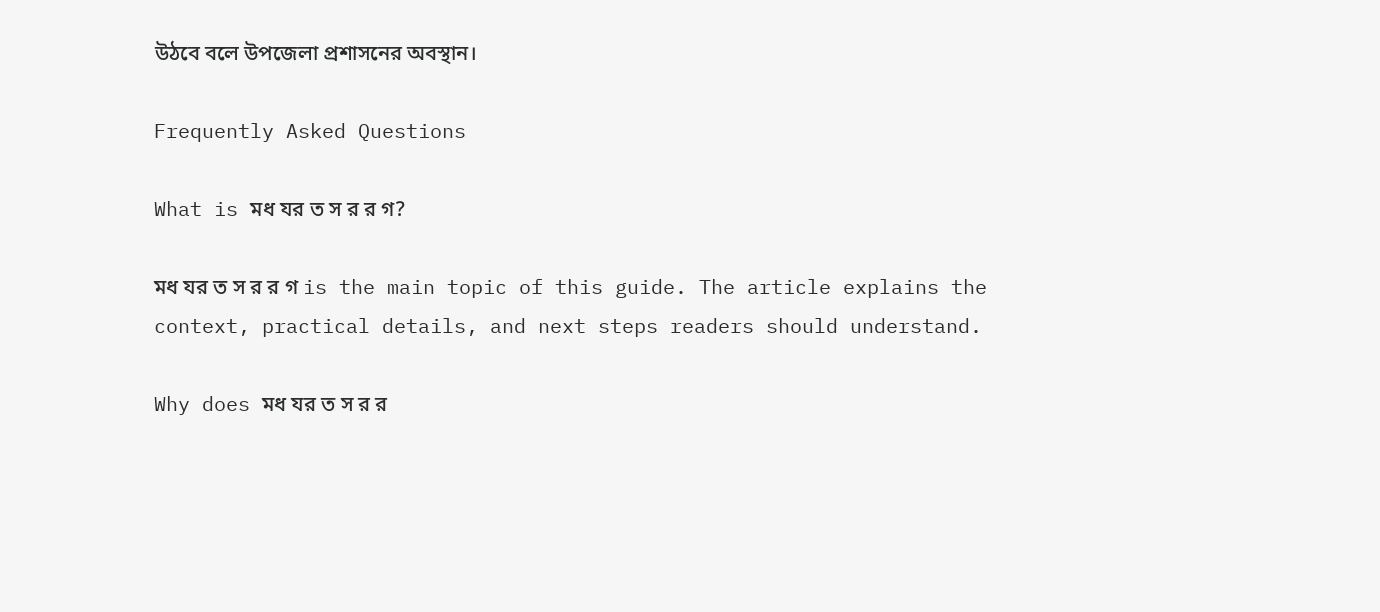উঠবে বলে উপজেলা প্রশাসনের অবস্থান।

Frequently Asked Questions

What is মধ যর ত স র র গ?

মধ যর ত স র র গ is the main topic of this guide. The article explains the context, practical details, and next steps readers should understand.

Why does মধ যর ত স র র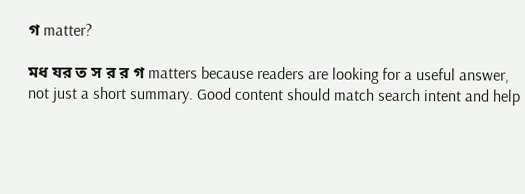গ matter?

মধ যর ত স র র গ matters because readers are looking for a useful answer, not just a short summary. Good content should match search intent and help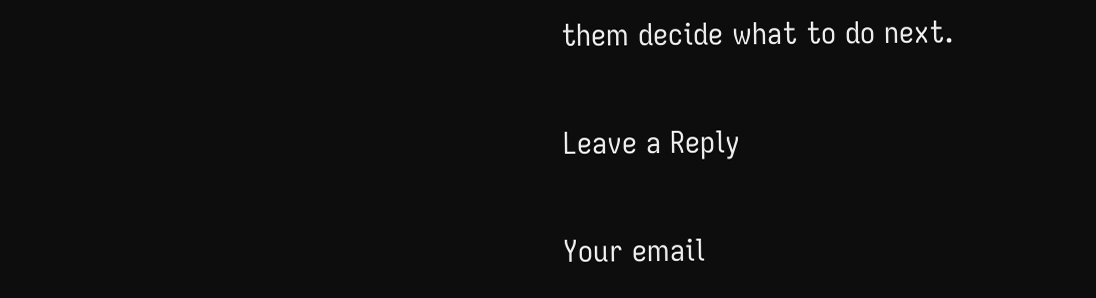them decide what to do next.

Leave a Reply

Your email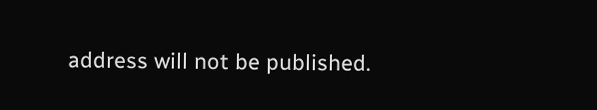address will not be published.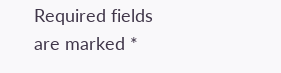Required fields are marked *